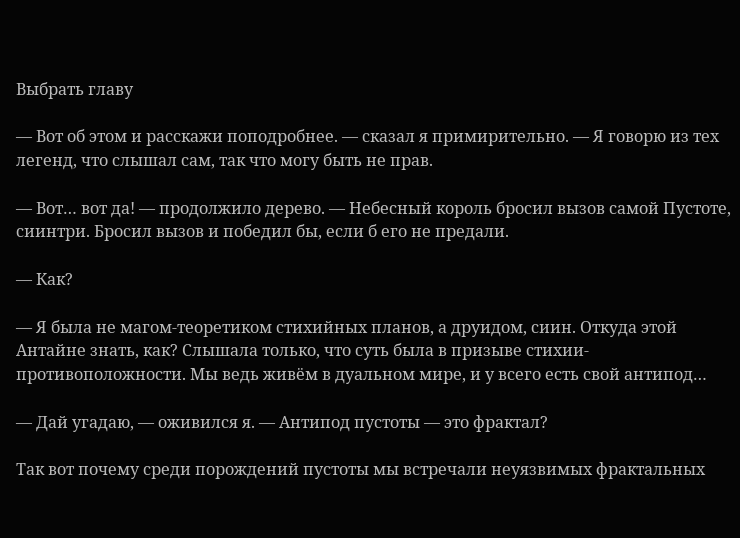Выбрать главу

— Вот об этом и расскажи поподробнее. — сказал я примирительно. — Я говорю из тех легенд, что слышал сам, так что могу быть не прав.

— Вот… вот да! — продолжило дерево. — Небесный король бросил вызов самой Пустоте, сиинтри. Бросил вызов и победил бы, если б его не предали.

— Как?

— Я была не магом-теоретиком стихийных планов, а друидом, сиин. Откуда этой Антайне знать, как? Слышала только, что суть была в призыве стихии-противоположности. Мы ведь живём в дуальном мире, и у всего есть свой антипод…

— Дай угадаю, — оживился я. — Антипод пустоты — это фрактал?

Так вот почему среди порождений пустоты мы встречали неуязвимых фрактальных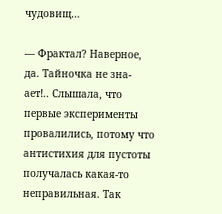чудовищ…

— Фрактал? Наверное, да. Тайночка не зна-ает!.. Слышала, что первые эксперименты провалились, потому что антистихия для пустоты получалась какая-то неправильная. Так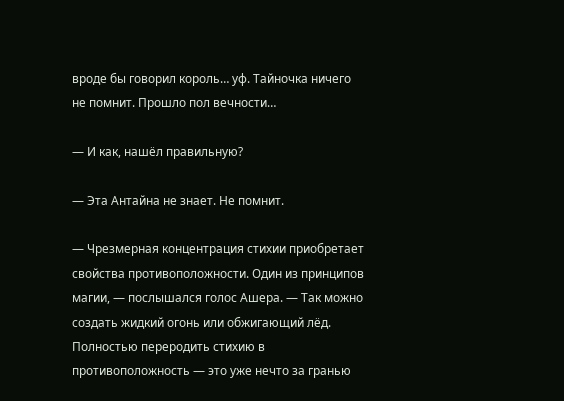вроде бы говорил король… уф. Тайночка ничего не помнит. Прошло пол вечности…

— И как, нашёл правильную?

— Эта Антайна не знает. Не помнит.

— Чрезмерная концентрация стихии приобретает свойства противоположности. Один из принципов магии, — послышался голос Ашера. — Так можно создать жидкий огонь или обжигающий лёд. Полностью переродить стихию в противоположность — это уже нечто за гранью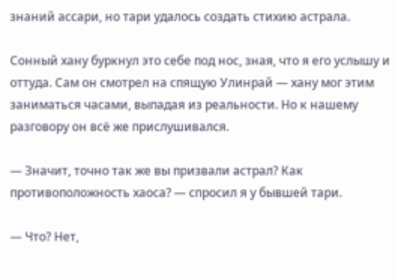знаний ассари, но тари удалось создать стихию астрала.

Сонный хану буркнул это себе под нос, зная, что я его услышу и оттуда. Сам он смотрел на спящую Улинрай — хану мог этим заниматься часами, выпадая из реальности. Но к нашему разговору он всё же прислушивался.

— Значит, точно так же вы призвали астрал? Как противоположность хаоса? — спросил я у бывшей тари.

— Что? Нет,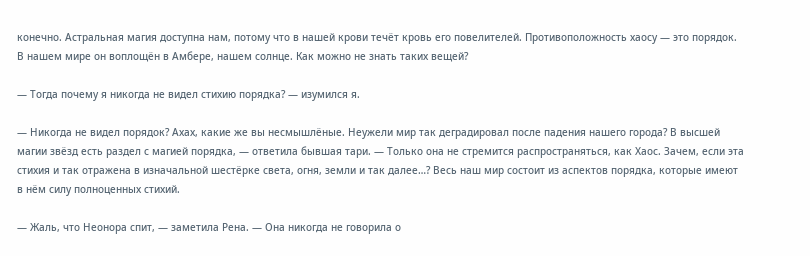конечно. Астральная магия доступна нам, потому что в нашей крови течёт кровь его повелителей. Противоположность хаосу — это порядок. В нашем мире он воплощён в Амбере, нашем солнце. Как можно не знать таких вещей?

— Тогда почему я никогда не видел стихию порядка? — изумился я.

— Никогда не видел порядок? Ахах, какие же вы несмышлёные. Неужели мир так деградировал после падения нашего города? В высшей магии звёзд есть раздел с магией порядка, — ответила бывшая тари. — Только она не стремится распространяться, как Хаос. Зачем, если эта стихия и так отражена в изначальной шестёрке света, огня, земли и так далее…? Весь наш мир состоит из аспектов порядка, которые имеют в нём силу полноценных стихий.

— Жаль, что Неонора спит, — заметила Рена. — Она никогда не говорила о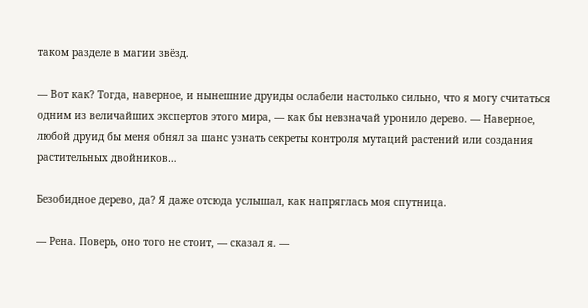таком разделе в магии звёзд.

— Вот как? Тогда, наверное, и нынешние друиды ослабели настолько сильно, что я могу считаться одним из величайших экспертов этого мира, — как бы невзначай уронило дерево. — Наверное, любой друид бы меня обнял за шанс узнать секреты контроля мутаций растений или создания растительных двойников…

Безобидное дерево, да? Я даже отсюда услышал, как напряглась моя спутница.

— Рена. Поверь, оно того не стоит, — сказал я. —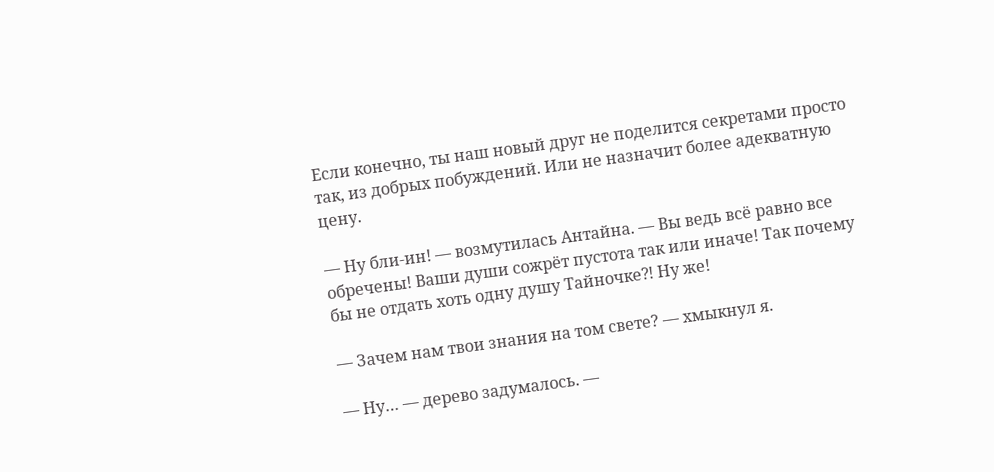Если конечно, ты наш новый друг не поделится секретами просто так, из добрых побуждений. Или не назначит более адекватную цену.

— Ну бли-ин! — возмутилась Антайна. — Вы ведь всё равно все обречены! Ваши души сожрёт пустота так или иначе! Так почему бы не отдать хоть одну душу Тайночке⁈ Ну же!

— Зачем нам твои знания на том свете? — хмыкнул я.

— Ну… — дерево задумалось. —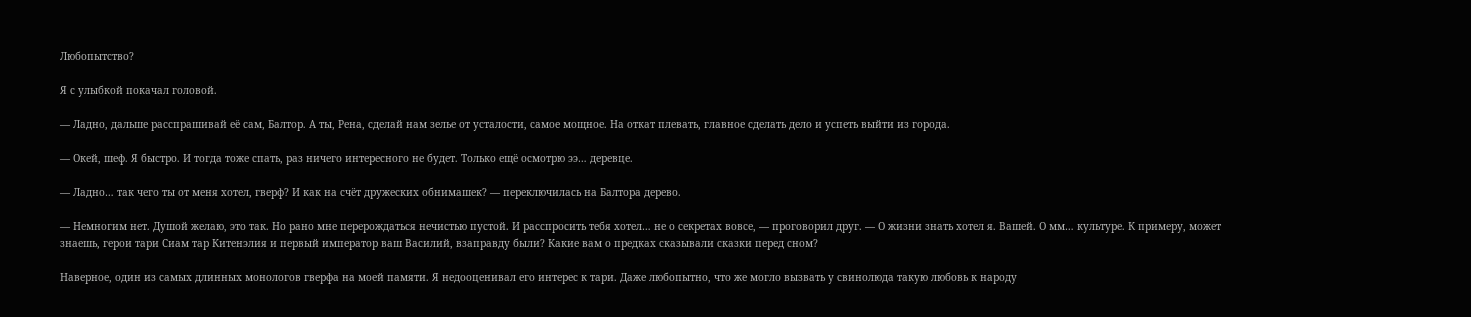Любопытство?

Я с улыбкой покачал головой.

— Ладно, дальше расспрашивай её сам, Балтор. А ты, Рена, сделай нам зелье от усталости, самое мощное. На откат плевать, главное сделать дело и успеть выйти из города.

— Окей, шеф. Я быстро. И тогда тоже спать, раз ничего интересного не будет. Только ещё осмотрю ээ… деревце.

— Ладно… так чего ты от меня хотел, гверф? И как на счёт дружеских обнимашек? — переключилась на Балтора дерево.

— Немногим нет. Душой желаю, это так. Но рано мне перерождаться нечистью пустой. И расспросить тебя хотел… не о секретах вовсе, — проговорил друг. — О жизни знать хотел я. Вашей. О мм… культуре. К примеру, может знаешь, герои тари Сиам тар Китенэлия и первый император ваш Василий, взаправду были? Какие вам о предках сказывали сказки перед сном?

Наверное, один из самых длинных монологов гверфа на моей памяти. Я недооценивал его интерес к тари. Даже любопытно, что же могло вызвать у свинолюда такую любовь к народу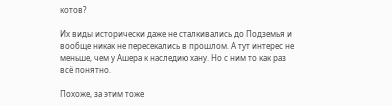котов?

Их виды исторически даже не сталкивались до Подземья и вообще никак не пересекались в прошлом. А тут интерес не меньше, чем у Ашера к наследию хану. Но с ним то как раз всё понятно.

Похоже, за этим тоже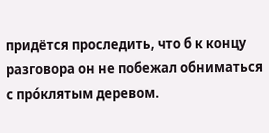придётся проследить, что б к концу разговора он не побежал обниматься с прóклятым деревом.